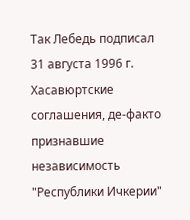Так Лебедь подписал 31 августа 1996 г. Хасавюртские соглашения, де-факто признавшие независимость "Республики Ичкерии"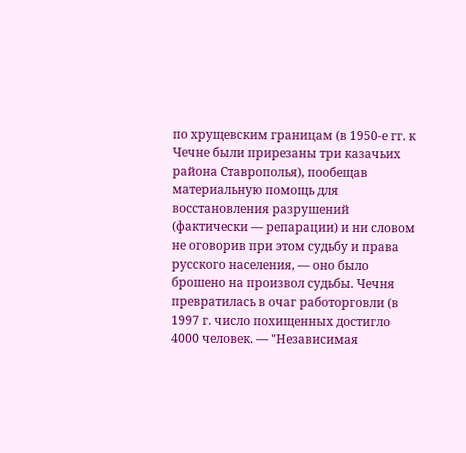по хрущевским границам (в 1950-е гг. к Чечне были прирезаны три казачьих района Ставрополья), пообещав материальную помощь для восстановления разрушений (фактически — репарации) и ни словом не оговорив при этом судьбу и права русского населения, — оно было брошено на произвол судьбы. Чечня превратилась в очаг работорговли (в 1997 г. число похищенных достигло 4000 человек. — "Независимая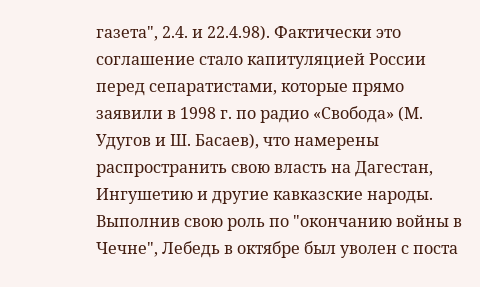газета", 2.4. и 22.4.98). Фактически это соглашение стало капитуляцией России перед сепаратистами, которые прямо заявили в 1998 г. по радио «Свобода» (М. Удугов и Ш. Басаев), что намерены распространить свою власть на Дагестан, Ингушетию и другие кавказские народы. Выполнив свою роль по "окончанию войны в Чечне", Лебедь в октябре был уволен с поста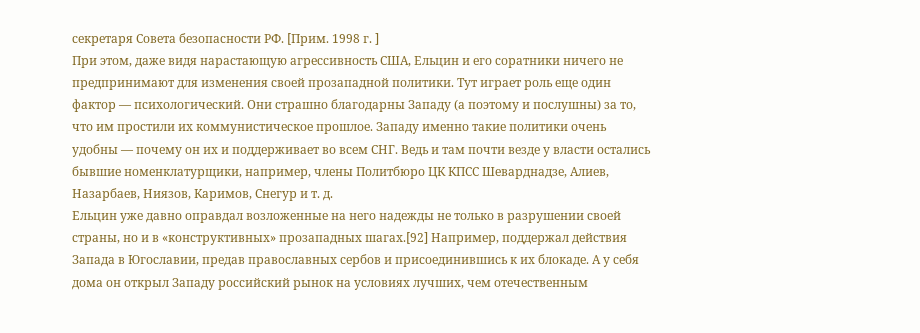секретаря Совета безопасности РФ. [Прим. 1998 г. ]
При этом, даже видя нарастающую агрессивность США, Ельцин и его соратники ничего не предпринимают для изменения своей прозападной политики. Тут играет роль еще один фактор — психологический. Они страшно благодарны Западу (а поэтому и послушны) за то, что им простили их коммунистическое прошлое. Западу именно такие политики очень удобны — почему он их и поддерживает во всем СНГ. Ведь и там почти везде у власти остались бывшие номенклатурщики, например, члены Политбюро ЦК КПСС Шеварднадзе, Алиев, Назарбаев, Ниязов, Каримов, Снегур и т. д.
Ельцин уже давно оправдал возложенные на него надежды не только в разрушении своей страны, но и в «конструктивных» прозападных шагах.[92] Например, поддержал действия Запада в Югославии, предав православных сербов и присоединившись к их блокаде. А у себя дома он открыл Западу российский рынок на условиях лучших, чем отечественным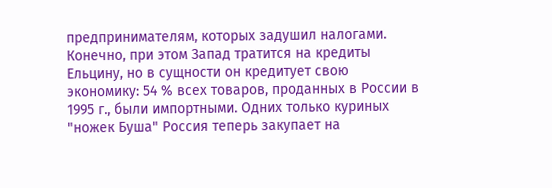предпринимателям, которых задушил налогами.
Конечно, при этом Запад тратится на кредиты Ельцину, но в сущности он кредитует свою экономику: 54 % всех товаров, проданных в России в 1995 г., были импортными. Одних только куриных "ножек Буша" Россия теперь закупает на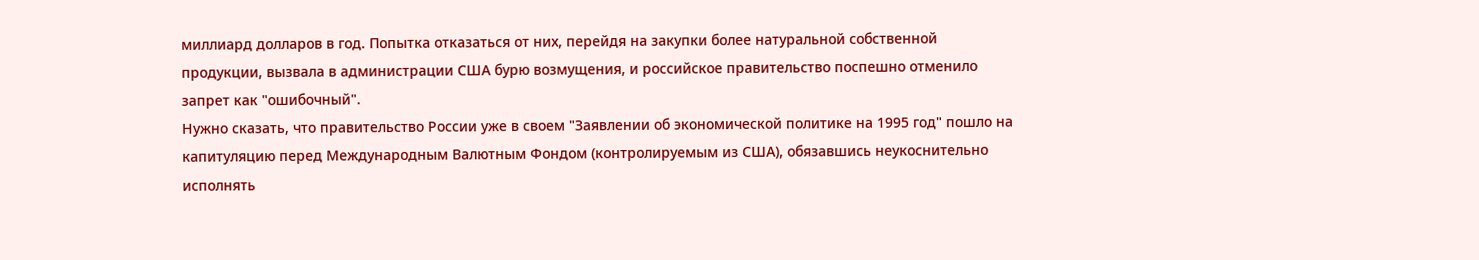миллиард долларов в год. Попытка отказаться от них, перейдя на закупки более натуральной собственной продукции, вызвала в администрации США бурю возмущения, и российское правительство поспешно отменило запрет как "ошибочный".
Нужно сказать, что правительство России уже в своем "Заявлении об экономической политике на 1995 год" пошло на капитуляцию перед Международным Валютным Фондом (контролируемым из США), обязавшись неукоснительно исполнять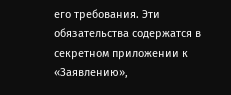его требования. Эти обязательства содержатся в секретном приложении к «Заявлению»,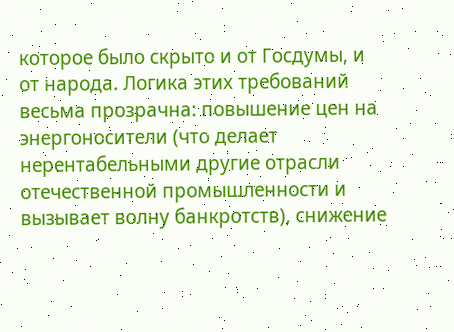которое было скрыто и от Госдумы, и от народа. Логика этих требований весьма прозрачна: повышение цен на энергоносители (что делает нерентабельными другие отрасли отечественной промышленности и вызывает волну банкротств), снижение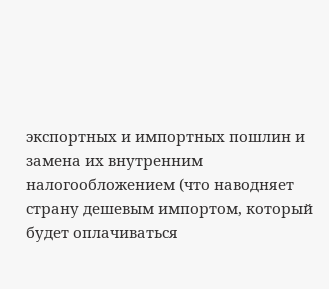экспортных и импортных пошлин и замена их внутренним налогообложением (что наводняет страну дешевым импортом, который будет оплачиваться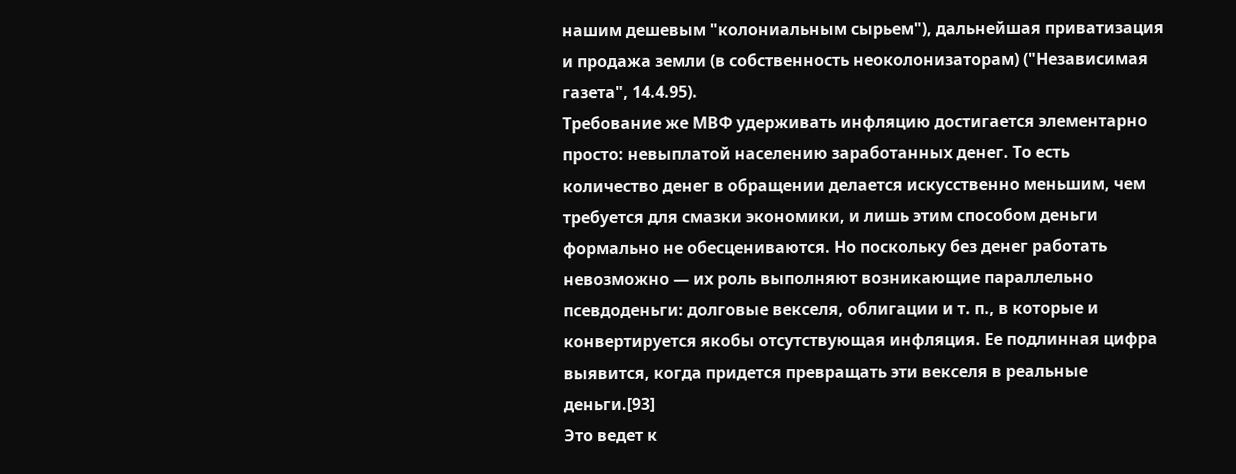нашим дешевым "колониальным сырьем"), дальнейшая приватизация и продажа земли (в собственность неоколонизаторам) ("Независимая газета", 14.4.95).
Требование же МВФ удерживать инфляцию достигается элементарно просто: невыплатой населению заработанных денег. То есть количество денег в обращении делается искусственно меньшим, чем требуется для смазки экономики, и лишь этим способом деньги формально не обесцениваются. Но поскольку без денег работать невозможно — их роль выполняют возникающие параллельно псевдоденьги: долговые векселя, облигации и т. п., в которые и конвертируется якобы отсутствующая инфляция. Ее подлинная цифра выявится, когда придется превращать эти векселя в реальные деньги.[93]
Это ведет к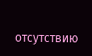отсутствию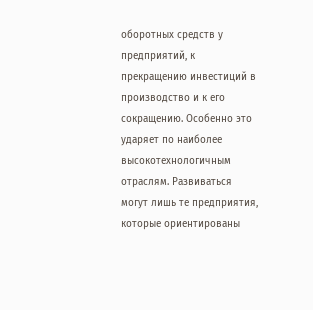оборотных средств у предприятий, к прекращению инвестиций в производство и к его сокращению. Особенно это ударяет по наиболее высокотехнологичным отраслям. Развиваться могут лишь те предприятия, которые ориентированы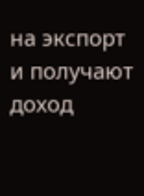на экспорт и получают доход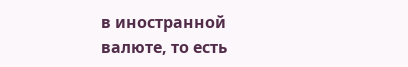в иностранной валюте, то есть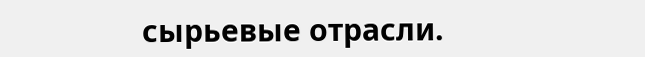сырьевые отрасли.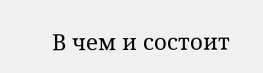В чем и состоит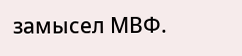замысел МВФ.